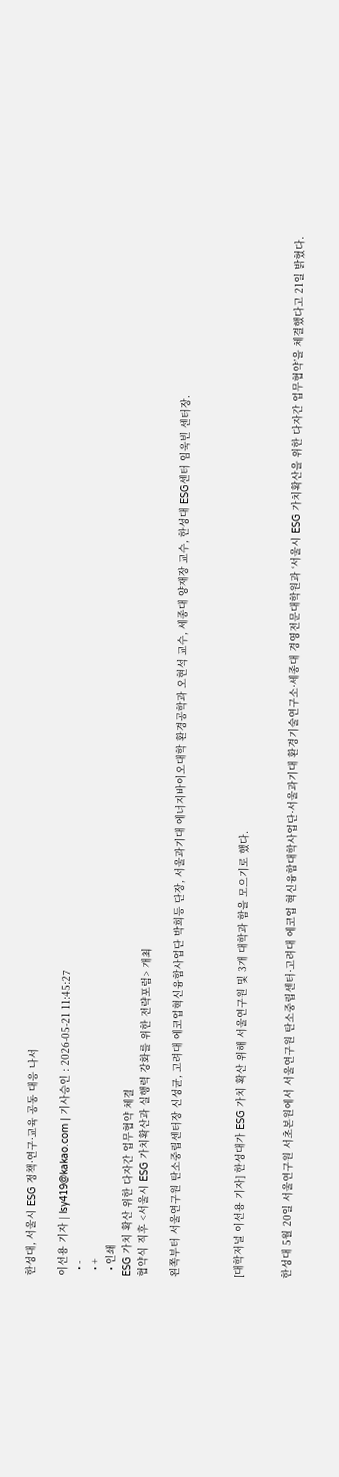한성대, 서울시 ESG 정책·연구·교육 공동 대응 나서

이선용 기자 | lsy419@kakao.com | 기사승인 : 2026-05-21 11:45:27
  • -
  • +
  • 인쇄
ESG 가치 확산 위한 다자간 업무협약 체결
협약식 직후 <서울시 ESG 가치확산과 실행력 강화를 위한 전략포럼> 개최

왼쪽부터 서울연구원 탄소중립센터장 신성균, 고려대 에코업혁신융합사업단 박희등 단장, 서울과기대 에너지바이오대학 환경공학과 오현석 교수, 세종대 양재장 교수, 한성대 ESG센터 임욱빈 센터장.



[대학저널 이선용 기자] 한성대가 ESG 가치 확산 위해 서울연구원 및 3개 대학과 함을 모으기로 했다.


한성대 5월 20일 서울연구원 서초본원에서 서울연구원 탄소중립센터·고려대 에코업 혁신융합대학사업단·서울과기대 환경기술연구소·세종대 경영전문대학원과 ‘서울시 ESG 가치확산을 위한 다자간 업무협약’을 체결했다고 21일 밝혔다.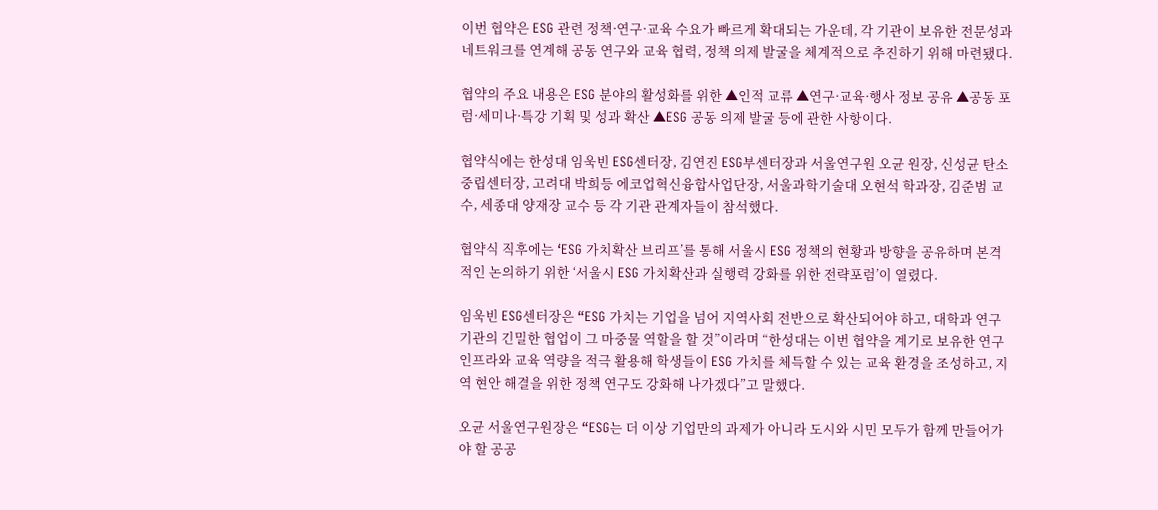이번 협약은 ESG 관련 정책·연구·교육 수요가 빠르게 확대되는 가운데, 각 기관이 보유한 전문성과 네트워크를 연계해 공동 연구와 교육 협력, 정책 의제 발굴을 체계적으로 추진하기 위해 마련됐다.

협약의 주요 내용은 ESG 분야의 활성화를 위한 ▲인적 교류 ▲연구·교육·행사 정보 공유 ▲공동 포럼·세미나·특강 기획 및 성과 확산 ▲ESG 공동 의제 발굴 등에 관한 사항이다.

협약식에는 한성대 임욱빈 ESG센터장, 김연진 ESG부센터장과 서울연구원 오균 원장, 신성균 탄소중립센터장, 고려대 박희등 에코업혁신융합사업단장, 서울과학기술대 오현석 학과장, 김준범 교수, 세종대 양재장 교수 등 각 기관 관계자들이 참석했다.

협약식 직후에는 ‘ESG 가치확산 브리프’를 통해 서울시 ESG 정책의 현황과 방향을 공유하며 본격적인 논의하기 위한 ‘서울시 ESG 가치확산과 실행력 강화를 위한 전략포럼’이 열렸다.

임욱빈 ESG센터장은 “ESG 가치는 기업을 넘어 지역사회 전반으로 확산되어야 하고, 대학과 연구기관의 긴밀한 협업이 그 마중물 역할을 할 것”이라며 “한성대는 이번 협약을 계기로 보유한 연구 인프라와 교육 역량을 적극 활용해 학생들이 ESG 가치를 체득할 수 있는 교육 환경을 조성하고, 지역 현안 해결을 위한 정책 연구도 강화해 나가겠다”고 말했다.

오균 서울연구원장은 “ESG는 더 이상 기업만의 과제가 아니라 도시와 시민 모두가 함께 만들어가야 할 공공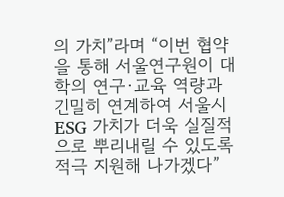의 가치”라며 “이번 협약을 통해 서울연구원이 대학의 연구·교육 역량과 긴밀히 연계하여 서울시 ESG 가치가 더욱 실질적으로 뿌리내릴 수 있도록 적극 지원해 나가겠다”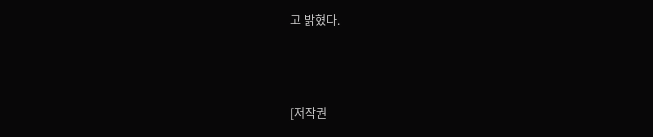고 밝혔다.



[저작권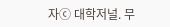자ⓒ 대학저널. 무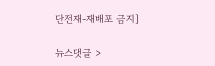단전재-재배포 금지]

뉴스댓글 >